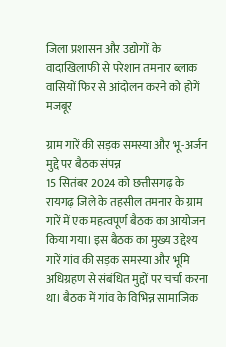जिला प्रशासन और उद्योगों के वादाखिलाफी से परेशान तमनार ब्लाक वासियों फिर से आंदोलन करने को होगें मजबूर

ग्राम गारें की सड़क समस्या और भू-अर्जन मुद्दे पर बैठक संपन्न
15 सितंबर 2024 को छत्तीसगढ़ के रायगढ़ जिले के तहसील तमनार के ग्राम गारें में एक महत्वपूर्ण बैठक का आयोजन किया गया। इस बैठक का मुख्य उद्देश्य गारें गांव की सड़क समस्या और भूमि अधिग्रहण से संबंधित मुद्दों पर चर्चा करना था। बैठक में गांव के विभिन्न सामाजिक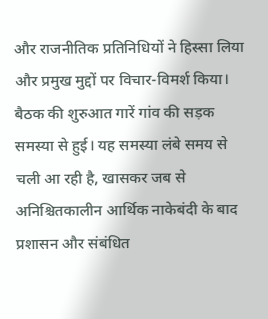और राजनीतिक प्रतिनिधियों ने हिस्सा लिया और प्रमुख मुद्दों पर विचार-विमर्श किया।
बैठक की शुरुआत गारें गांव की सड़क समस्या से हुई। यह समस्या लंबे समय से चली आ रही है, खासकर जब से अनिश्चितकालीन आर्थिक नाकेबंदी के बाद प्रशासन और संबंधित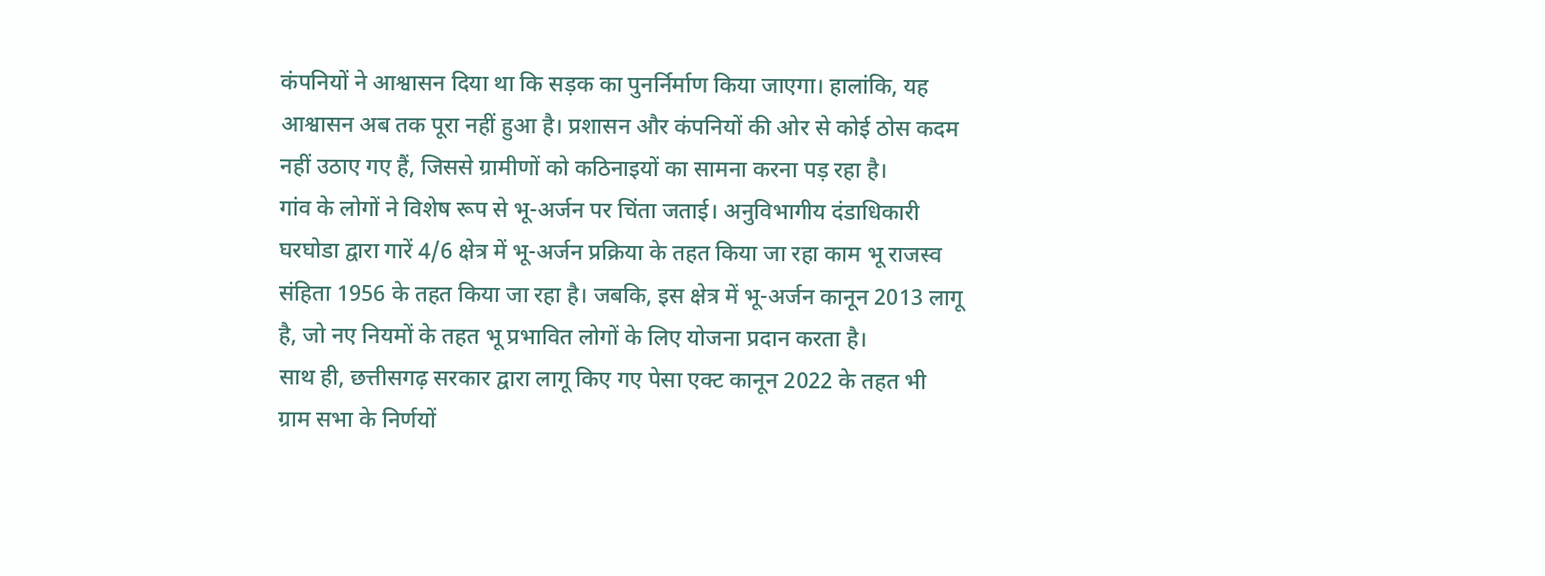कंपनियों ने आश्वासन दिया था कि सड़क का पुनर्निर्माण किया जाएगा। हालांकि, यह आश्वासन अब तक पूरा नहीं हुआ है। प्रशासन और कंपनियों की ओर से कोई ठोस कदम नहीं उठाए गए हैं, जिससे ग्रामीणों को कठिनाइयों का सामना करना पड़ रहा है।
गांव के लोगों ने विशेष रूप से भू-अर्जन पर चिंता जताई। अनुविभागीय दंडाधिकारी घरघोडा द्वारा गारें 4/6 क्षेत्र में भू-अर्जन प्रक्रिया के तहत किया जा रहा काम भू राजस्व संहिता 1956 के तहत किया जा रहा है। जबकि, इस क्षेत्र में भू-अर्जन कानून 2013 लागू है, जो नए नियमों के तहत भू प्रभावित लोगों के लिए योजना प्रदान करता है।
साथ ही, छत्तीसगढ़ सरकार द्वारा लागू किए गए पेसा एक्ट कानून 2022 के तहत भी ग्राम सभा के निर्णयों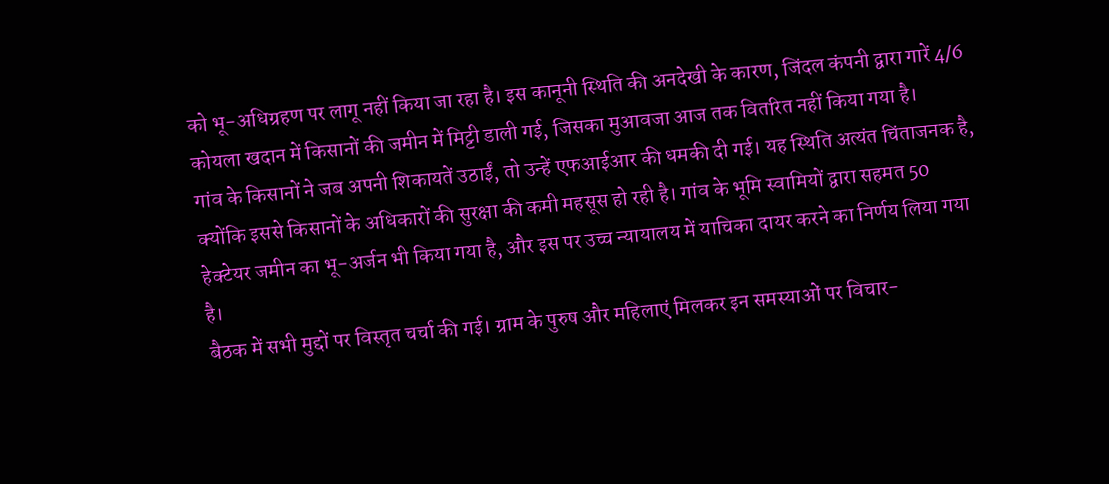को भू-अधिग्रहण पर लागू नहीं किया जा रहा है। इस कानूनी स्थिति की अनदेखी के कारण, जिंदल कंपनी द्वारा गारें 4/6 कोयला खदान में किसानों की जमीन में मिट्टी डाली गई, जिसका मुआवजा आज तक वितरित नहीं किया गया है।
गांव के किसानों ने जब अपनी शिकायतें उठाईं, तो उन्हें एफआईआर की धमकी दी गई। यह स्थिति अत्यंत चिंताजनक है, क्योंकि इससे किसानों के अधिकारों की सुरक्षा की कमी महसूस हो रही है। गांव के भूमि स्वामियों द्वारा सहमत 50 हेक्टेयर जमीन का भू-अर्जन भी किया गया है, और इस पर उच्च न्यायालय में याचिका दायर करने का निर्णय लिया गया है।
बैठक में सभी मुद्दों पर विस्तृत चर्चा की गई। ग्राम के पुरुष और महिलाएं मिलकर इन समस्याओं पर विचार-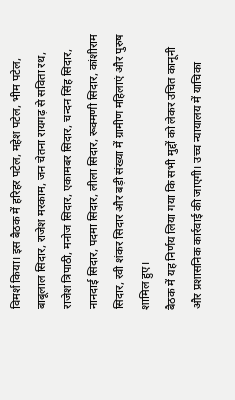विमर्श किया। इस बैठक में हरिहर पटेल, महेश पटेल, भीम पटेल, बाबूलाल सिदार, राजेश मरकाम, जन चेतना रायगढ़ से सविता रथ, राजेश त्रिपाठी, मनोज सिदार, एकामबर सिदार, चन्दन सिंह सिदार, नानदाई सिदार, पदमा सिदार, लीला सिदार, रूक्मणी सिदार, कांशीराम सिदार, रवी शंकर सिदार और बड़ी संख्या में ग्रामीण महिलाएं और पुरुष शामिल हुए।
बैठक में यह निर्णय लिया गया कि सभी मुद्दों को लेकर उचित कानूनी और प्रशासनिक कार्रवाई की जाएगी। उच्च न्यायालय में याचिका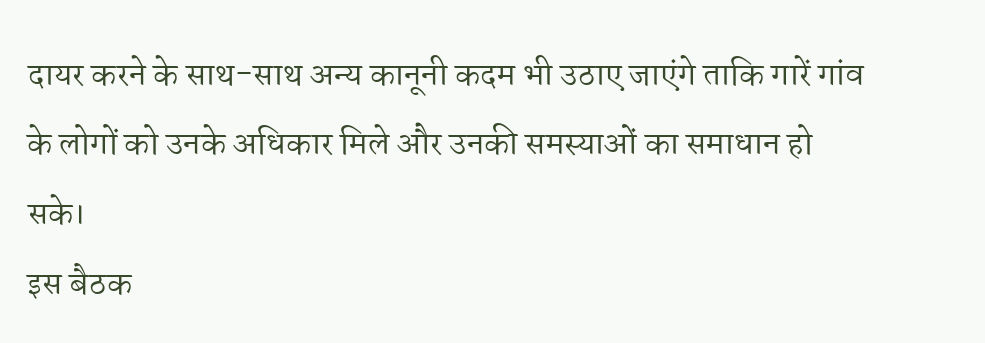दायर करने के साथ-साथ अन्य कानूनी कदम भी उठाए जाएंगे ताकि गारें गांव के लोगों को उनके अधिकार मिले और उनकी समस्याओं का समाधान हो सके।
इस बैठक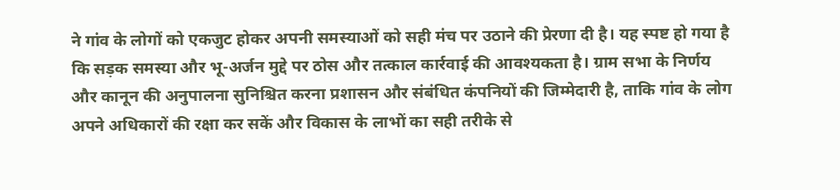ने गांव के लोगों को एकजुट होकर अपनी समस्याओं को सही मंच पर उठाने की प्रेरणा दी है। यह स्पष्ट हो गया है कि सड़क समस्या और भू-अर्जन मुद्दे पर ठोस और तत्काल कार्रवाई की आवश्यकता है। ग्राम सभा के निर्णय और कानून की अनुपालना सुनिश्चित करना प्रशासन और संबंधित कंपनियों की जिम्मेदारी है, ताकि गांव के लोग अपने अधिकारों की रक्षा कर सकें और विकास के लाभों का सही तरीके से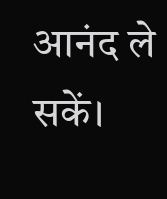आनंद ले सकें।